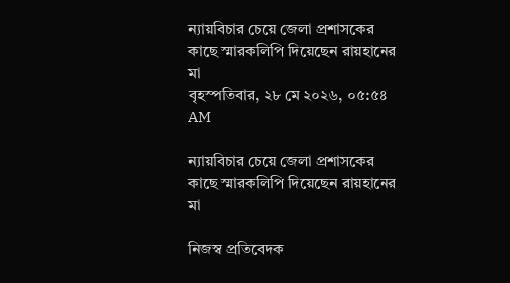ন্যায়বিচার চেয়ে জেলা প্রশাসকের কাছে স্মারকলিপি দিয়েছেন রায়হানের মা
বৃহস্পতিবার, ২৮ মে ২০২৬, ০৫:৫৪ AM

ন্যায়বিচার চেয়ে জেলা প্রশাসকের কাছে স্মারকলিপি দিয়েছেন রায়হানের মা

নিজস্ব প্রতিবেদক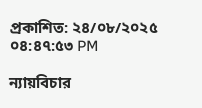প্রকাশিত: ২৪/০৮/২০২৫ ০৪:৪৭:৫৩ PM

ন্যায়বিচার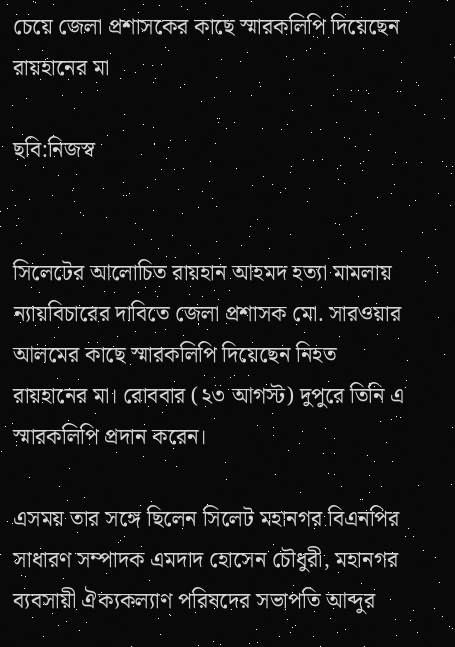চেয়ে জেলা প্রশাসকের কাছে স্মারকলিপি দিয়েছেন রায়হানের মা

ছবি:নিজস্ব


সিলেটের আলোচিত রায়হান আহমদ হত্যা মামলায় ন্যায়বিচারের দাবিতে জেলা প্রশাসক মো. সারওয়ার আলমের কাছে স্মারকলিপি দিয়েছেন নিহত রায়হানের মা। রোববার (২৩ আগস্ট) দুপুরে তিনি এ স্মারকলিপি প্রদান করেন।

এসময় তার সঙ্গে ছিলেন সিলেট মহানগর বিএনপির সাধারণ সম্পাদক এমদাদ হোসেন চৌধুরী, মহানগর ব্যবসায়ী ঐক্যকল্যাণ পরিষদের সভাপতি আব্দুর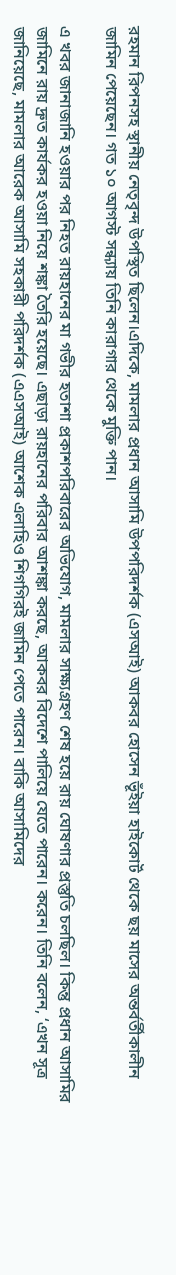রহমান রিপনসহ স্থানীয় নেতৃবৃন্দ উপস্থিত ছিলেন।এদিকে, মামলার প্রধান আসামি উপপরিদর্শক (এসআই) আকবর হোসেন ভূঁইয়া হাইকোর্ট থেকে ছয় মাসের অন্তর্বর্তীকালীন জামিন পেয়েছেন। গত ১০ আগস্ট সন্ধ্যায় তিনি কারাগার থেকে মুক্তি পান।

এ খবর জানাজানি হওয়ার পর নিহত রায়হানের মা গভীর হতাশা প্রকাশপরিবারের অভিযোগ, মামলার সাক্ষ্যগ্রহণ শেষ হয়ে রায় ঘোষণার প্রস্তুতি চলছিল। কিন্তু প্রধান আসামির জামিনে রায় দ্রুত কার্যকর হওয়া নিয়ে শঙ্কা তৈরি হয়েছে। এছাড়া রায়হানের পরিবার আশঙ্কা করছে, আকবর বিদেশে পালিয়ে যেতে পারেন। করেন। তিনি বলেন, ‘এখন সূত্র জানিয়েছে, মামলার আরেক আসামি সহকারী পরিদর্শক (এএসআই) আশেক এলাহিও শিগগিরই জামিন পেতে পারেন। বাকি আসামিদের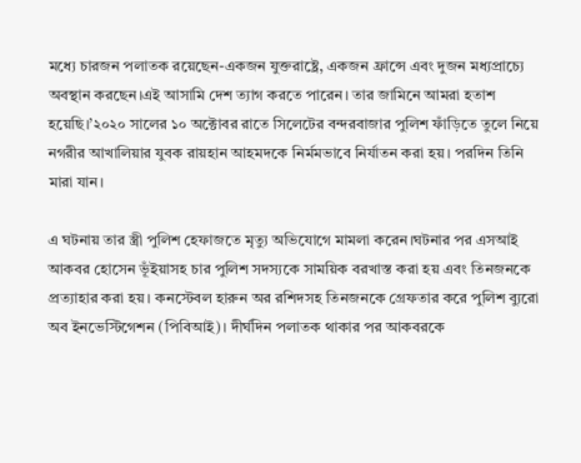মধ্যে চারজন পলাতক রয়েছেন-একজন যুক্তরাষ্ট্রে, একজন ফ্রান্সে এবং দুজন মধ্যপ্রাচ্যে অবস্থান করছেন।এই আসামি দেশ ত্যাগ করতে পারেন। তার জামিনে আমরা হতাশ হয়েছি।’২০২০ সালের ১০ অক্টোবর রাতে সিলেটের বন্দরবাজার পুলিশ ফাঁড়িতে তুলে নিয়ে নগরীর আখালিয়ার যুবক রায়হান আহমদকে নির্মমভাবে নির্যাতন করা হয়। পরদিন তিনি মারা যান।

এ ঘটনায় তার স্ত্রী পুলিশ হেফাজতে মৃত্যু অভিযোগে মামলা করেন।ঘটনার পর এসআই আকবর হোসেন ভূঁইয়াসহ চার পুলিশ সদস্যকে সাময়িক বরখাস্ত করা হয় এবং তিনজনকে প্রত্যাহার করা হয়। কনস্টেবল হারুন অর রশিদসহ তিনজনকে গ্রেফতার করে পুলিশ ব্যুরো অব ইনভেস্টিগেশন (পিবিআই)। দীর্ঘদিন পলাতক থাকার পর আকবরকে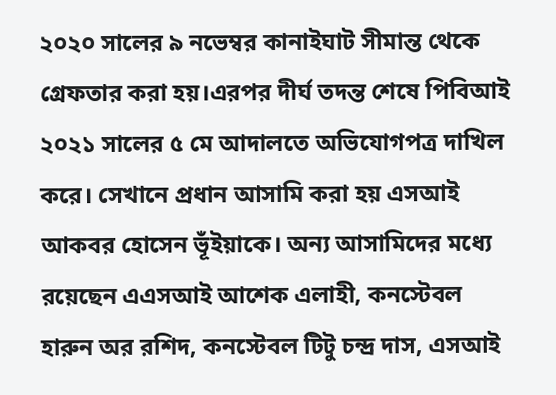২০২০ সালের ৯ নভেম্বর কানাইঘাট সীমান্ত থেকে গ্রেফতার করা হয়।এরপর দীর্ঘ তদন্ত শেষে পিবিআই ২০২১ সালের ৫ মে আদালতে অভিযোগপত্র দাখিল করে। সেখানে প্রধান আসামি করা হয় এসআই আকবর হোসেন ভূঁইয়াকে। অন্য আসামিদের মধ্যে রয়েছেন এএসআই আশেক এলাহী, কনস্টেবল হারুন অর রশিদ, কনস্টেবল টিটু চন্দ্র দাস, এসআই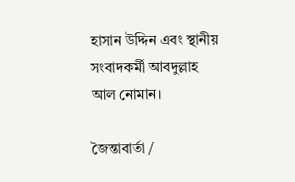হাসান উদ্দিন এবং স্থানীয় সংবাদকর্মী আবদুল্লাহ আল নোমান।

জৈন্তাবার্তা /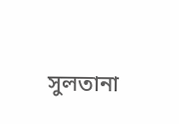সুলতানা